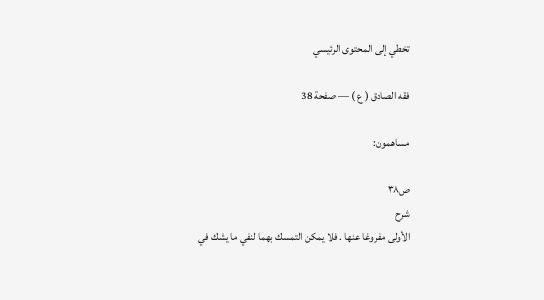تخطي إلى المحتوى الرئيسي

فقه الصادق ( ع ) — صفحة 38

مساهمون:

ص٣٨
شرح
الأولى مفروغا عنها . فلا يمكن التمسك بهما لنفي ما يشك في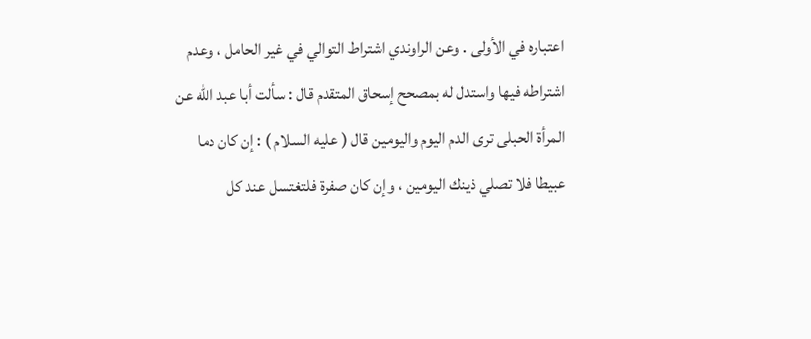اعتباره في الأولى . وعن الراوندي اشتراط التوالي في غير الحامل ، وعدم اشتراطه فيها واستدل له بمصحح إسحاق المتقدم قال : سألت أبا عبد الله عن المرأة الحبلى ترى الدم اليوم واليومين قال ( عليه السلام ) : إن كان دما عبيطا فلا تصلي ذينك اليومين ، وإن كان صفرة فلتغتسل عند كل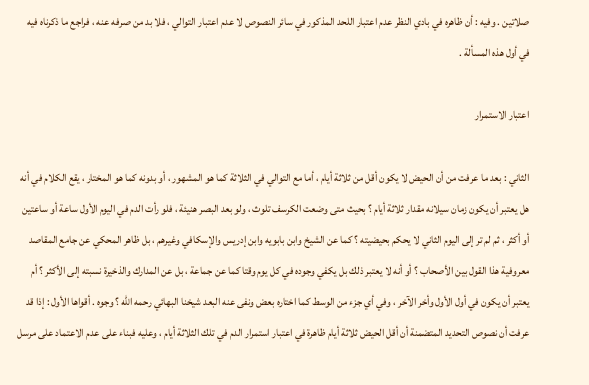صلاتين . وفيه : أن ظاهره في بادي النظر عدم اعتبار اللحد المذكور في سائر النصوص لا عدم اعتبار التوالي ، فلا بد من صرفه عنه ، فراجع ما ذكرناه فيه في أول هذه المسألة .

اعتبار الاستمرار

الثاني : بعد ما عرفت من أن الحيض لا يكون أقل من ثلاثة أيام ، أما مع التوالي في الثلاثة كما هو المشهور ، أو بدونه كما هو المختار ، يقع الكلام في أنه هل يعتبر أن يكون زمان سيلانه مقدار ثلاثة أيام ؟ بحيث متى وضعت الكرسف تلوث ، ولو بعد البصر هنيئة ، فلو رأت الدم في اليوم الأول ساعة أو ساعتين أو أكثر ، ثم لم تر إلى اليوم الثاني لا يحكم بحيضيته ؟ كما عن الشيخ وابن بابويه وابن إدريس والإسكافي وغيرهم ، بل ظاهر المحكي عن جامع المقاصد معروفية هذا القول بين الأصحاب ؟ أو أنه لا يعتبر ذلك بل يكفي وجوده في كل يوم وقتا كما عن جماعة ، بل عن المدارك والذخيرة نسبته إلى الأكثر ؟ أم يعتبر أن يكون في أول الأول وأخر الآخر ، وفي أي جزء من الوسط كما اختاره بعض ونفى عنه البعد شيخنا البهائي رحمه الله ؟ وجوه . أقواها الأول : إذا قد عرفت أن نصوص التحديد المتضمنة أن أقل الحيض ثلاثة أيام ظاهرة في اعتبار استمرار الدم في تلك الثلاثة أيام ، وعليه فبناء على عدم الاعتماد على مرسل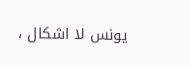يونس لا اشكال ،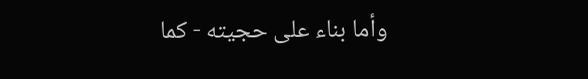وأما بناء على حجيته - كما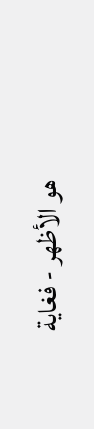هو الأظهر - فغاية